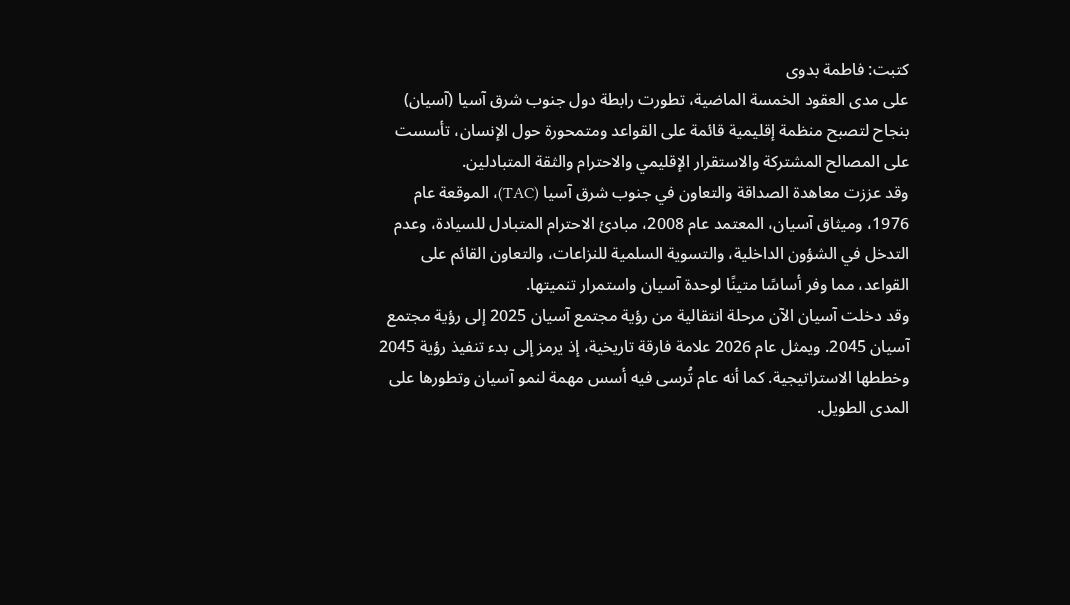كتبت: فاطمة بدوى
على مدى العقود الخمسة الماضية، تطورت رابطة دول جنوب شرق آسيا (آسيان) بنجاح لتصبح منظمة إقليمية قائمة على القواعد ومتمحورة حول الإنسان، تأسست على المصالح المشتركة والاستقرار الإقليمي والاحترام والثقة المتبادلين.
وقد عززت معاهدة الصداقة والتعاون في جنوب شرق آسيا (TAC)، الموقعة عام 1976، وميثاق آسيان، المعتمد عام 2008، مبادئ الاحترام المتبادل للسيادة، وعدم التدخل في الشؤون الداخلية، والتسوية السلمية للنزاعات، والتعاون القائم على القواعد، مما وفر أساسًا متينًا لوحدة آسيان واستمرار تنميتها.
وقد دخلت آسيان الآن مرحلة انتقالية من رؤية مجتمع آسيان 2025 إلى رؤية مجتمع آسيان 2045. ويمثل عام 2026 علامة فارقة تاريخية، إذ يرمز إلى بدء تنفيذ رؤية 2045 وخططها الاستراتيجية. كما أنه عام تُرسى فيه أسس مهمة لنمو آسيان وتطورها على المدى الطويل.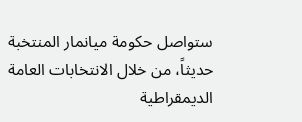ستواصل حكومة ميانمار المنتخبة حديثاً، من خلال الانتخابات العامة الديمقراطية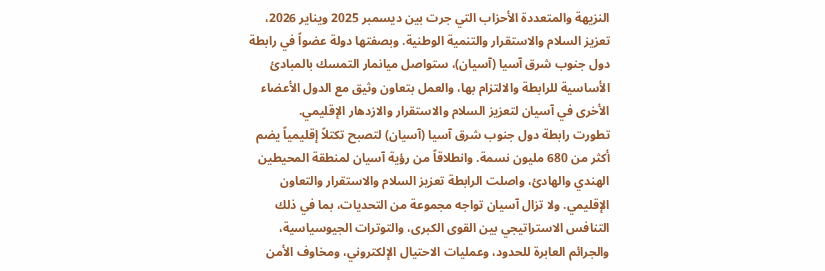النزيهة والمتعددة الأحزاب التي جرت بين ديسمبر 2025 ويناير 2026، تعزيز السلام والاستقرار والتنمية الوطنية. وبصفتها دولة عضواً في رابطة دول جنوب شرق آسيا (آسيان)، ستواصل ميانمار التمسك بالمبادئ الأساسية للرابطة والالتزام بها، والعمل بتعاون وثيق مع الدول الأعضاء الأخرى في آسيان لتعزيز السلام والاستقرار والازدهار الإقليمي.
تطورت رابطة دول جنوب شرق آسيا (آسيان) لتصبح تكتلاً إقليمياً يضم أكثر من 680 مليون نسمة. وانطلاقاً من رؤية آسيان لمنطقة المحيطين الهندي والهادئ، واصلت الرابطة تعزيز السلام والاستقرار والتعاون الإقليمي. ولا تزال آسيان تواجه مجموعة من التحديات، بما في ذلك التنافس الاستراتيجي بين القوى الكبرى، والتوترات الجيوسياسية، والجرائم العابرة للحدود، وعمليات الاحتيال الإلكتروني، ومخاوف الأمن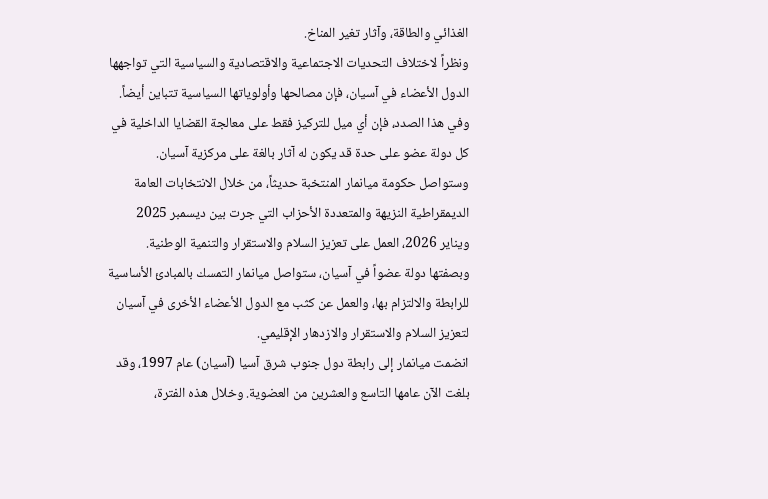الغذائي والطاقة، وآثار تغير المناخ.
ونظراً لاختلاف التحديات الاجتماعية والاقتصادية والسياسية التي تواجهها الدول الأعضاء في آسيان، فإن مصالحها وأولوياتها السياسية تتباين أيضاً. وفي هذا الصدد، فإن أي ميل للتركيز فقط على معالجة القضايا الداخلية في كل دولة عضو على حدة قد يكون له آثار بالغة على مركزية آسيان.
وستواصل حكومة ميانمار المنتخبة حديثاً، من خلال الانتخابات العامة الديمقراطية النزيهة والمتعددة الأحزاب التي جرت بين ديسمبر 2025 ويناير 2026، العمل على تعزيز السلام والاستقرار والتنمية الوطنية. وبصفتها دولة عضواً في آسيان، ستواصل ميانمار التمسك بالمبادئ الأساسية للرابطة والالتزام بها، والعمل عن كثب مع الدول الأعضاء الأخرى في آسيان لتعزيز السلام والاستقرار والازدهار الإقليمي.
انضمت ميانمار إلى رابطة دول جنوب شرق آسيا (آسيان) عام 1997، وقد بلغت الآن عامها التاسع والعشرين من العضوية. وخلال هذه الفترة،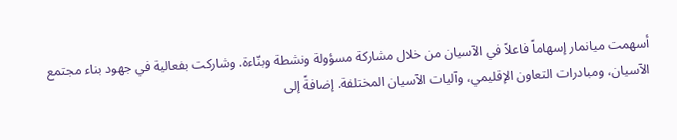أسهمت ميانمار إسهاماً فاعلاً في الآسيان من خلال مشاركة مسؤولة ونشطة وبنّاءة. وشاركت بفعالية في جهود بناء مجتمع الآسيان، ومبادرات التعاون الإقليمي، وآليات الآسيان المختلفة. إضافةً إلى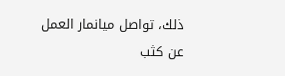ذلك، تواصل ميانمار العمل عن كثب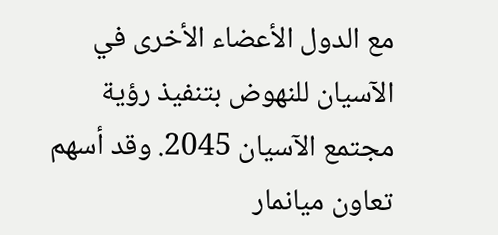مع الدول الأعضاء الأخرى في الآسيان للنهوض بتنفيذ رؤية مجتمع الآسيان 2045. وقد أسهم تعاون ميانمار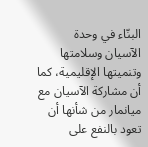البنّاء في وحدة الآسيان وسلامتها وتنميتها الإقليمية، كما أن مشاركة الآسيان مع ميانمار من شأنها أن تعود بالنفع على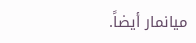ميانمار أيضاً.